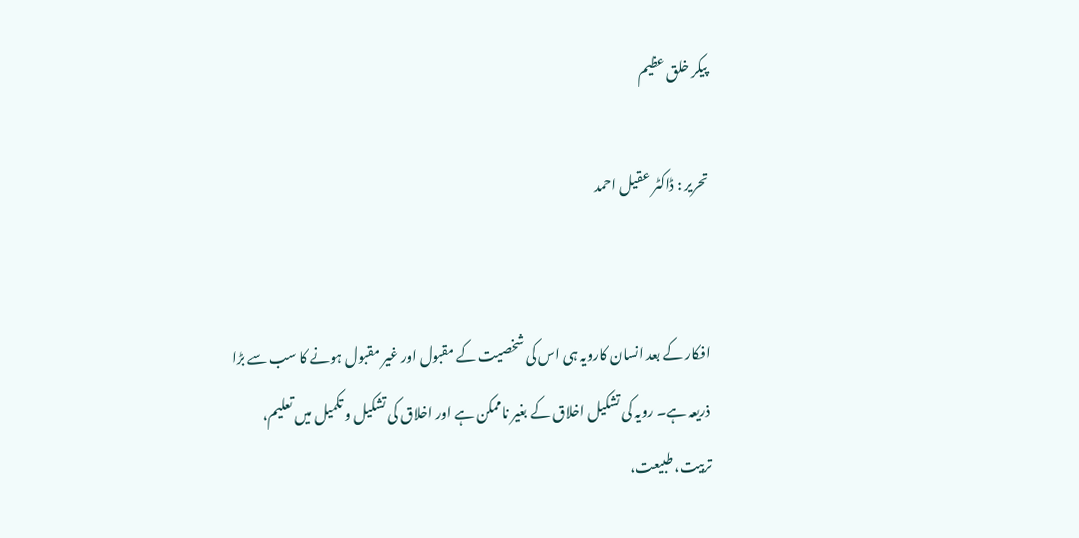پیکر خلق عظیم

تحریر : ڈاکٹر عقیل احمد


افکار کے بعد انسان کارویہ ہی اس کی شخصیت کے مقبول اور غیر مقبول ہونے کا سب سے بڑا ذریعہ ہے۔ رویہ کی تشکیل اخلاق کے بغیر ناممکن ہے اور اخلاق کی تشکیل و تکمیل میں تعلیم، تربیت، طبیعت،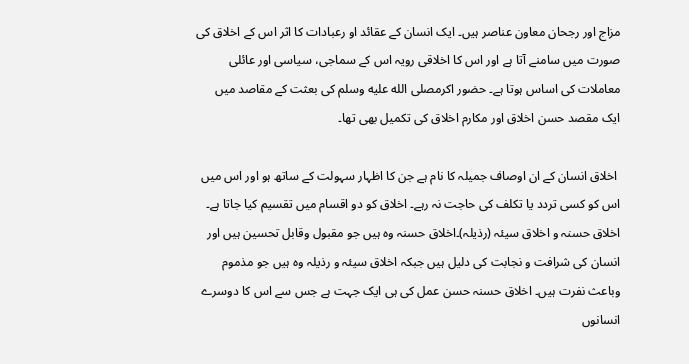مزاج اور رجحان معاون عناصر ہیں۔ ایک انسان کے عقائد او رعبادات کا اثر اس کے اخلاق کی صورت میں سامنے آتا ہے اور اس کا اخلاقی رویہ اس کے سماجی، سیاسی اور عائلی معاملات کی اساس ہوتا ہے۔ حضور اکرمصلى الله عليه وسلم کی بعثت کے مقاصد میں ایک مقصد حسن اخلاق اور مکارم اخلاق کی تکمیل بھی تھا۔

 اخلاق انسان کے ان اوصاف جمیلہ کا نام ہے جن کا اظہار سہولت کے ساتھ ہو اور اس میں اس کو کسی تردد یا تکلف کی حاجت نہ رہے۔ اخلاق کو دو اقسام میں تقسیم کیا جاتا ہے۔ اخلاق حسنہ و اخلاق سیئہ (رذیلہ)۔اخلاق حسنہ وہ ہیں جو مقبول وقابل تحسین ہیں اور انسان کی شرافت و نجابت کی دلیل ہیں جبکہ اخلاق سیئہ و رذیلہ وہ ہیں جو مذموم وباعث نفرت ہیں۔ اخلاق حسنہ حسن عمل کی ہی ایک جہت ہے جس سے اس کا دوسرے انسانوں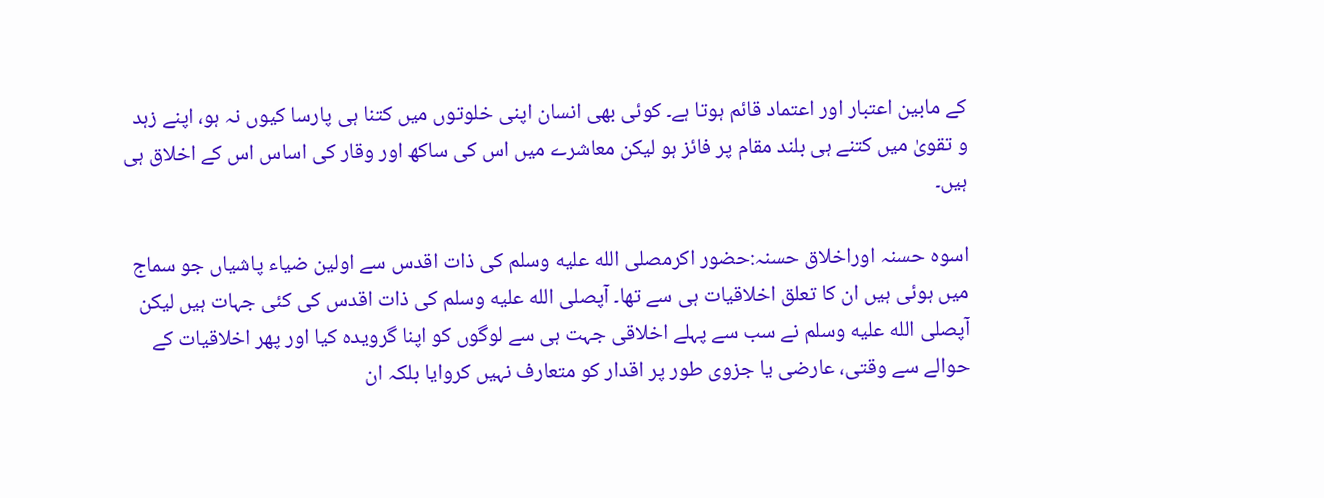کے مابین اعتبار اور اعتماد قائم ہوتا ہے۔ کوئی بھی انسان اپنی خلوتوں میں کتنا ہی پارسا کیوں نہ ہو، اپنے زہد و تقویٰ میں کتنے ہی بلند مقام پر فائز ہو لیکن معاشرے میں اس کی ساکھ اور وقار کی اساس اس کے اخلاق ہی ہیں۔

اسوہ حسنہ اوراخلاق حسنہ:حضور اکرمصلى الله عليه وسلم کی ذات اقدس سے اولین ضیاء پاشیاں جو سماج میں ہوئی ہیں ان کا تعلق اخلاقیات ہی سے تھا۔ آپصلى الله عليه وسلم کی ذات اقدس کی کئی جہات ہیں لیکن آپصلى الله عليه وسلم نے سب سے پہلے اخلاقی جہت ہی سے لوگوں کو اپنا گرویدہ کیا اور پھر اخلاقیات کے حوالے سے وقتی، عارضی یا جزوی طور پر اقدار کو متعارف نہیں کروایا بلکہ ان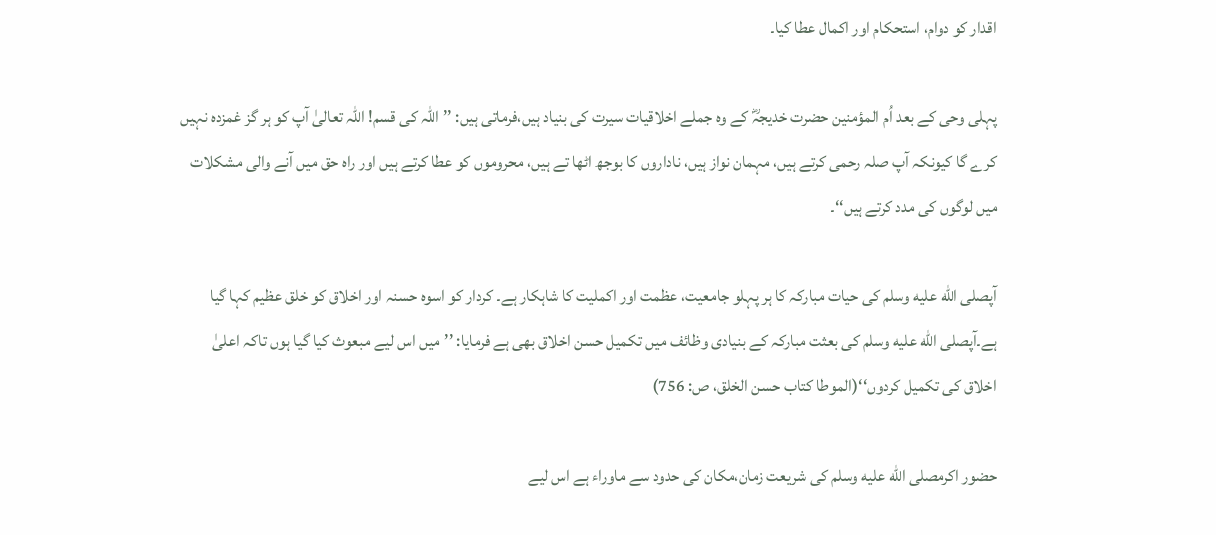اقدار کو دوام، استحکام اور اکمال عطا کیا۔

پہلی وحی کے بعد اُم المؤمنین حضرت خدیجہؓ کے وہ جملے اخلاقیات سیرت کی بنیاد ہیں،فرماتی ہیں: ’’اللہ کی قسم! اللہ تعالیٰ آپ کو ہر گز غمزدہ نہیں کرے گا کیونکہ آپ صلہ رحمی کرتے ہیں، مہمان نواز ہیں، ناداروں کا بوجھ اٹھا تے ہیں، محروموں کو عطا کرتے ہیں اور راہ حق میں آنے والی مشکلات میں لوگوں کی مدد کرتے ہیں‘‘۔

آپصلى الله عليه وسلم کی حیات مبارکہ کا ہر پہلو جامعیت، عظمت اور اکملیت کا شاہکار ہے۔ کردار کو اسوہ حسنہ اور اخلاق کو خلق عظیم کہا گیا ہے۔آپصلى الله عليه وسلم کی بعثت مبارکہ کے بنیادی وظائف میں تکمیل حسن اخلاق بھی ہے فرمایا: ’’میں اس لیے مبعوث کیا گیا ہوں تاکہ اعلیٰ اخلاق کی تکمیل کردوں‘‘(الموطا کتاب حسن الخلق، ص: 756)

حضور اکرمصلى الله عليه وسلم کی شریعت زمان،مکان کی حدود سے ماوراء ہے اس لیے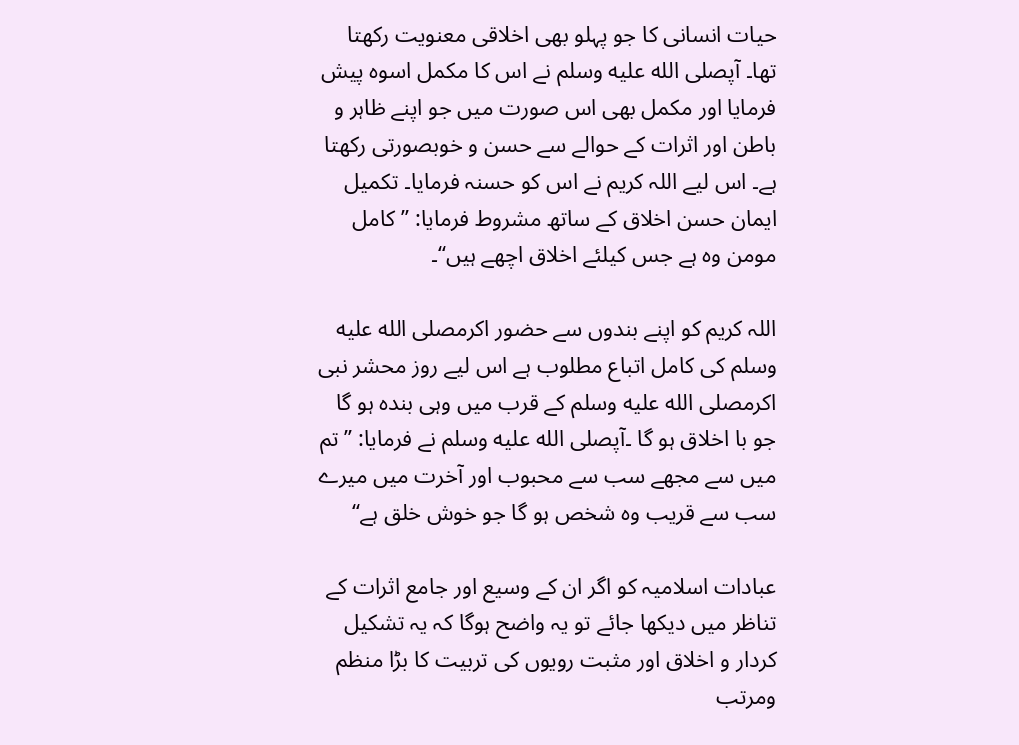حیات انسانی کا جو پہلو بھی اخلاقی معنویت رکھتا تھا۔ آپصلى الله عليه وسلم نے اس کا مکمل اسوہ پیش فرمایا اور مکمل بھی اس صورت میں جو اپنے ظاہر و باطن اور اثرات کے حوالے سے حسن و خوبصورتی رکھتا ہے۔ اس لیے اللہ کریم نے اس کو حسنہ فرمایا۔ تکمیل ایمان حسن اخلاق کے ساتھ مشروط فرمایا: ’’کامل مومن وہ ہے جس کیلئے اخلاق اچھے ہیں‘‘۔

اللہ کریم کو اپنے بندوں سے حضور اکرمصلى الله عليه وسلم کی کامل اتباع مطلوب ہے اس لیے روز محشر نبی اکرمصلى الله عليه وسلم کے قرب میں وہی بندہ ہو گا جو با اخلاق ہو گا ۔آپصلى الله عليه وسلم نے فرمایا: ’’تم میں سے مجھے سب سے محبوب اور آخرت میں میرے سب سے قریب وہ شخص ہو گا جو خوش خلق ہے‘‘

عبادات اسلامیہ کو اگر ان کے وسیع اور جامع اثرات کے تناظر میں دیکھا جائے تو یہ واضح ہوگا کہ یہ تشکیل کردار و اخلاق اور مثبت رویوں کی تربیت کا بڑا منظم ومرتب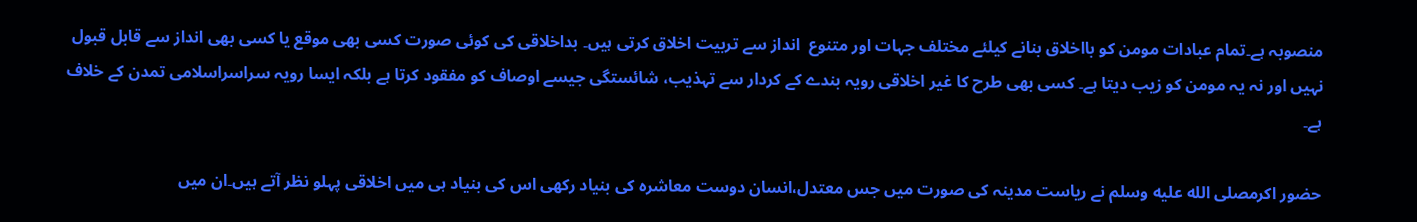منصوبہ ہے۔تمام عبادات مومن کو بااخلاق بنانے کیلئے مختلف جہات اور متنوع  انداز سے تربیت اخلاق کرتی ہیں۔ بداخلاقی کی کوئی صورت کسی بھی موقع یا کسی بھی انداز سے قابل قبول نہیں اور نہ یہ مومن کو زیب دیتا ہے۔ کسی بھی طرح کا غیر اخلاقی رویہ بندے کے کردار سے تہذیب، شائستگی جیسے اوصاف کو مفقود کرتا ہے بلکہ ایسا رویہ سراسراسلامی تمدن کے خلاف ہے۔

حضور اکرمصلى الله عليه وسلم نے ریاست مدینہ کی صورت میں جس معتدل،انسان دوست معاشرہ کی بنیاد رکھی اس کی بنیاد ہی میں اخلاقی پہلو نظر آتے ہیں۔ان میں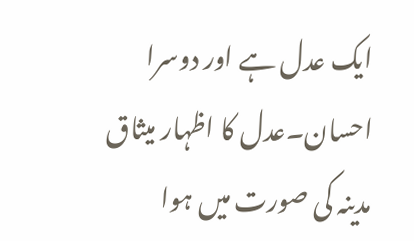ایک عدل ہے اور دوسرا احسان۔عدل کا اظہار میثاق مدینہ کی صورت میں ہوا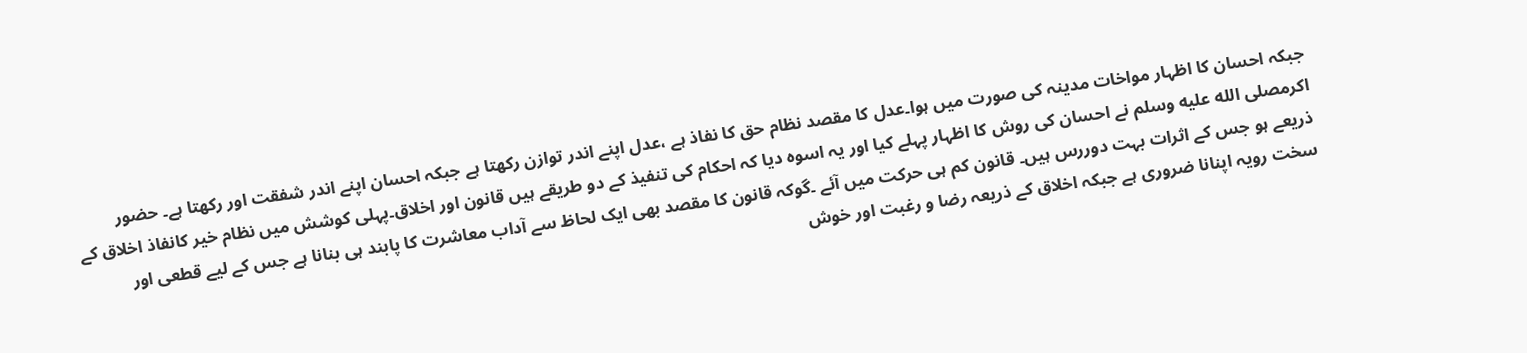جبکہ احسان کا اظہار مواخات مدینہ کی صورت میں ہوا۔عدل کا مقصد نظام حق کا نفاذ ہے ،عدل اپنے اندر توازن رکھتا ہے جبکہ احسان اپنے اندر شفقت اور رکھتا ہے۔ حضور اکرمصلى الله عليه وسلم نے احسان کی روش کا اظہار پہلے کیا اور یہ اسوہ دیا کہ احکام کی تنفیذ کے دو طریقے ہیں قانون اور اخلاق۔پہلی کوشش میں نظام خیر کانفاذ اخلاق کے ذریعے ہو جس کے اثرات بہت دوررس ہیں۔ قانون کم ہی حرکت میں آئے ۔گوکہ قانون کا مقصد بھی ایک لحاظ سے آداب معاشرت کا پابند ہی بنانا ہے جس کے لیے قطعی اور سخت رویہ اپنانا ضروری ہے جبکہ اخلاق کے ذریعہ رضا و رغبت اور خوش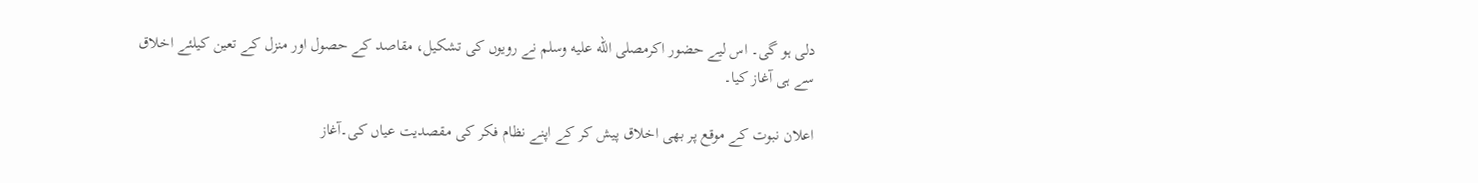دلی ہو گی۔ اس لیے حضور اکرمصلى الله عليه وسلم نے رویوں کی تشکیل، مقاصد کے حصول اور منزل کے تعین کیلئے اخلاق سے ہی آغاز کیا۔

اعلان نبوت کے موقع پر بھی اخلاق پیش کر کے اپنے نظام فکر کی مقصدیت عیاں کی۔آغاز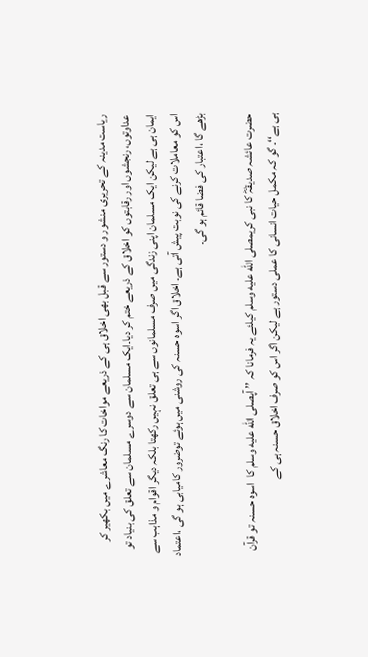ریاست مدینہ کے تحریری منشور و دستور سے قبل بھی اخلاق ہی کے ذریعے مواخات کا رنگ معاشرے میں بکھیر کر عداوتوں، رنجشوں اور رقابتوں کو اخلاق کے ذریعے ختم کر دیا۔ایک مسلمان سے دوسرے مسلمان سے تعلق کی بنیاد تو ایمان ہی ہے لیکن ایک مسلمان اپنی زندگی میں صرف مسلمانوں سے ہی تعلق نہیں رکھتا بلکہ دیگر اقوام و مذاہب سے اس کو معاملات کرنے کی نوبت پیش آتی ہے۔ اخلاق اگر اسوہ حسنہ کی روشنی میں ہوئے توضرور کامیابی ہو گی ،اعتماد بڑھے گا ،اعتبار کی فضا قائم ہو گی۔

حضرت عائشہ صدیقہؓ کا نبی کریمصلى الله عليه وسلم کیلئے یہ فرمانا کہ ’’ آپصلى الله عليه وسلم کا  اسوہ حسنہ تو قرآن ہی ہے‘‘۔ گو کہ مکمل حیات انسانی کا عملی دستور ہے لیکن اگر اس کو صرف اخلاق حسنہ ہی کے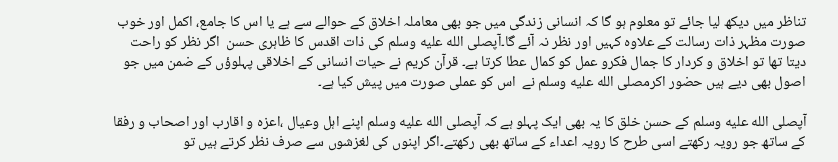تناظر میں دیکھ لیا جائے تو معلوم ہو گا کہ انسانی زندگی میں جو بھی معاملہ اخلاق کے حوالے سے ہے یا اس کا جامع، اکمل اور خوب صورت مظہر ذات رسالت کے علاوہ کہیں اور نظر نہ آئے گا۔آپصلى الله عليه وسلم کی ذات اقدس کا ظاہری حسن  اگر نظر کو راحت دیتا تھا تو اخلاق و کردار کا جمال فکرو عمل کو کمال عطا کرتا ہے۔ قرآن کریم نے حیات انسانی کے اخلاقی پہلوؤں کے ضمن میں جو اصول بھی دیے ہیں حضور اکرمصلى الله عليه وسلم نے  اس کو عملی صورت میں پیش کیا ہے۔

آپصلى الله عليه وسلم کے حسن خلق کا یہ بھی ایک پہلو ہے کہ آپصلى الله عليه وسلم اپنے اہل وعیال ،اعزہ و اقارب اور اصحاب و رفقا کے ساتھ جو رویہ رکھتے اسی طرح کا رویہ اعداء کے ساتھ بھی رکھتے۔اگر اپنوں کی لغزشوں سے صرف نظر کرتے ہیں تو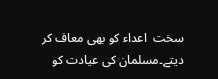سخت  اعداء کو بھی معاف کر دیتے۔مسلمان کی عیادت کو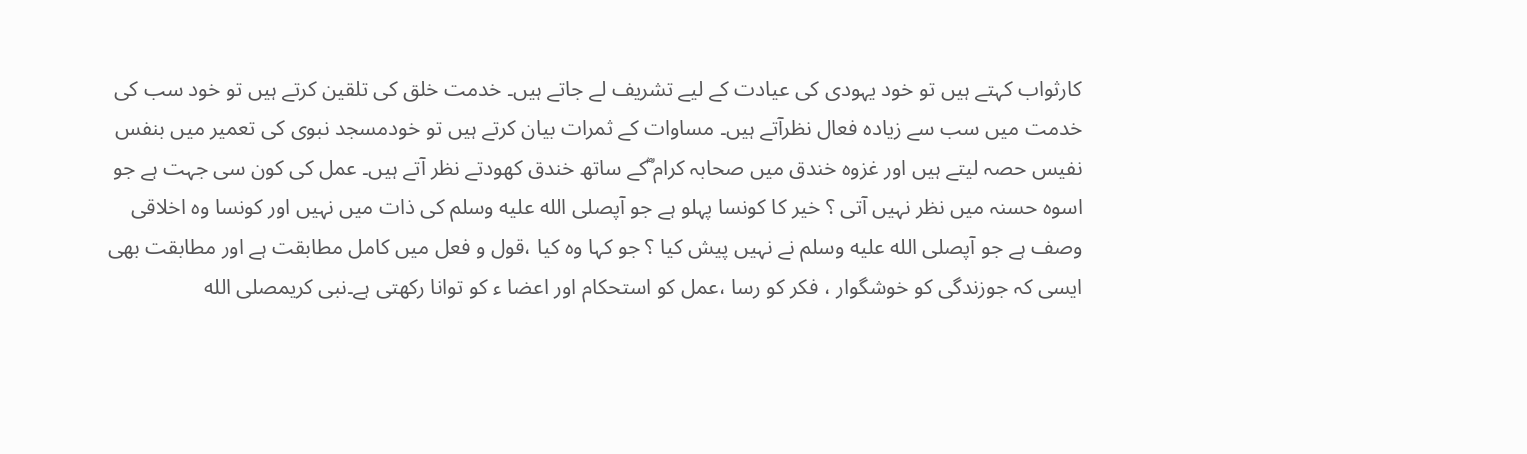کارثواب کہتے ہیں تو خود یہودی کی عیادت کے لیے تشریف لے جاتے ہیں۔ خدمت خلق کی تلقین کرتے ہیں تو خود سب کی خدمت میں سب سے زیادہ فعال نظرآتے ہیں۔ مساوات کے ثمرات بیان کرتے ہیں تو خودمسجد نبوی کی تعمیر میں بنفس نفیس حصہ لیتے ہیں اور غزوہ خندق میں صحابہ کرام ؓکے ساتھ خندق کھودتے نظر آتے ہیں۔ عمل کی کون سی جہت ہے جو اسوہ حسنہ میں نظر نہیں آتی ؟ خیر کا کونسا پہلو ہے جو آپصلى الله عليه وسلم کی ذات میں نہیں اور کونسا وہ اخلاقی وصف ہے جو آپصلى الله عليه وسلم نے نہیں پیش کیا ؟ جو کہا وہ کیا ،قول و فعل میں کامل مطابقت ہے اور مطابقت بھی ایسی کہ جوزندگی کو خوشگوار ، فکر کو رسا ،عمل کو استحکام اور اعضا ء کو توانا رکھتی ہے۔نبی کریمصلى الله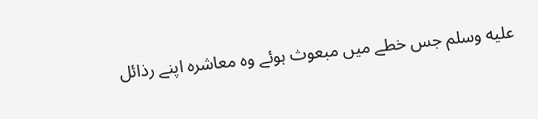عليه وسلم جس خطے میں مبعوث ہوئے وہ معاشرہ اپنے رذائل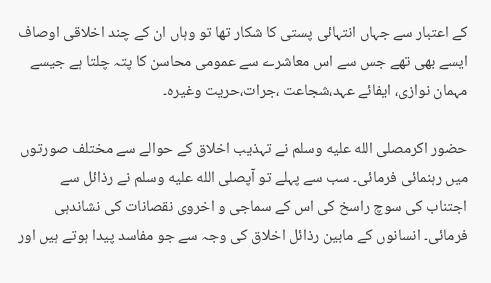کے اعتبار سے جہاں انتہائی پستی کا شکار تھا تو وہاں ان کے چند اخلاقی اوصاف ایسے بھی تھے جس سے اس معاشرے سے عمومی محاسن کا پتہ چلتا ہے جیسے مہمان نوازی، ایفائے عہد،شجاعت ،جرات،حریت وغیرہ۔

حضور اکرمصلى الله عليه وسلم نے تہذیب اخلاق کے حوالے سے مختلف صورتوں میں رہنمائی فرمائی۔ سب سے پہلے تو آپصلى الله عليه وسلم نے رذائل سے اجتناب کی سوچ راسخ کی اس کے سماجی و اخروی نقصانات کی نشاندہی فرمائی۔ انسانوں کے مابین رذائل اخلاق کی وجہ سے جو مفاسد پیدا ہوتے ہیں اور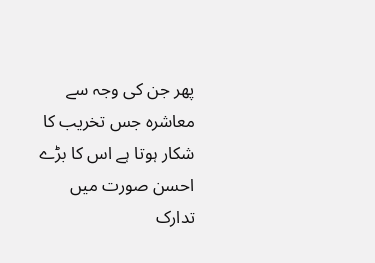پھر جن کی وجہ سے معاشرہ جس تخریب کا شکار ہوتا ہے اس کا بڑے احسن صورت میں تدارک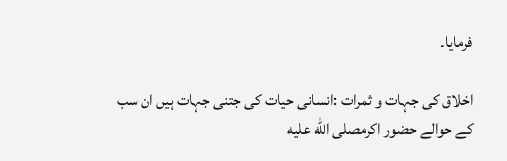فرمایا۔

اخلاق کی جہات و ثمرات :انسانی حیات کی جتنی جہات ہیں ان سب کے حوالے حضور اکرمصلى الله عليه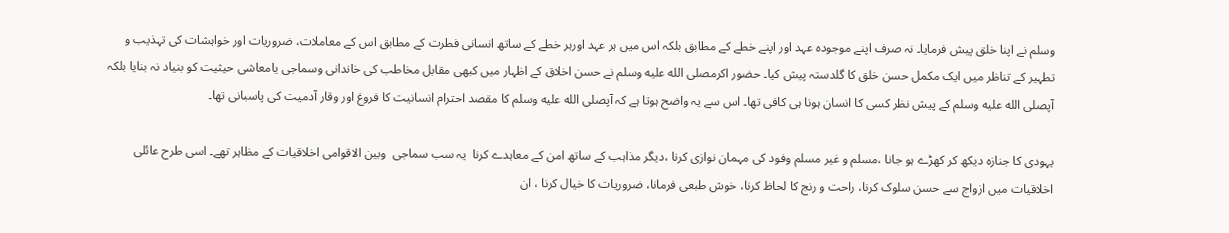وسلم نے اپنا خلق پیش فرمایا۔ نہ صرف اپنے موجودہ عہد اور اپنے خطے کے مطابق بلکہ اس میں ہر عہد اورہر خطے کے ساتھ انسانی فطرت کے مطابق اس کے معاملات، ضروریات اور خواہشات کی تہذیب و تطہیر کے تناظر میں ایک مکمل حسن خلق کا گلدستہ پیش کیا۔ حضور اکرمصلى الله عليه وسلم نے حسن اخلاق کے اظہار میں کبھی مقابل مخاطب کی خاندانی وسماجی یامعاشی حیثیت کو بنیاد نہ بنایا بلکہ آپصلى الله عليه وسلم کے پیش نظر کسی کا انسان ہونا ہی کافی تھا۔ اس سے یہ واضح ہوتا ہے کہ آپصلى الله عليه وسلم کا مقصد احترام انسانیت کا فروغ اور وقار آدمیت کی پاسبانی تھا۔

یہودی کا جنازہ دیکھ کر کھڑے ہو جانا ،مسلم و غیر مسلم وفود کی مہمان نوازی کرنا ،دیگر مذاہب کے ساتھ امن کے معاہدے کرنا  یہ سب سماجی  وبین الاقوامی اخلاقیات کے مظاہر تھے۔ اسی طرح عائلی اخلاقیات میں ازواج سے حسن سلوک کرنا، راحت و رنج کا لحاظ کرنا، خوش طبعی فرمانا، ضروریات کا خیال کرنا ، ان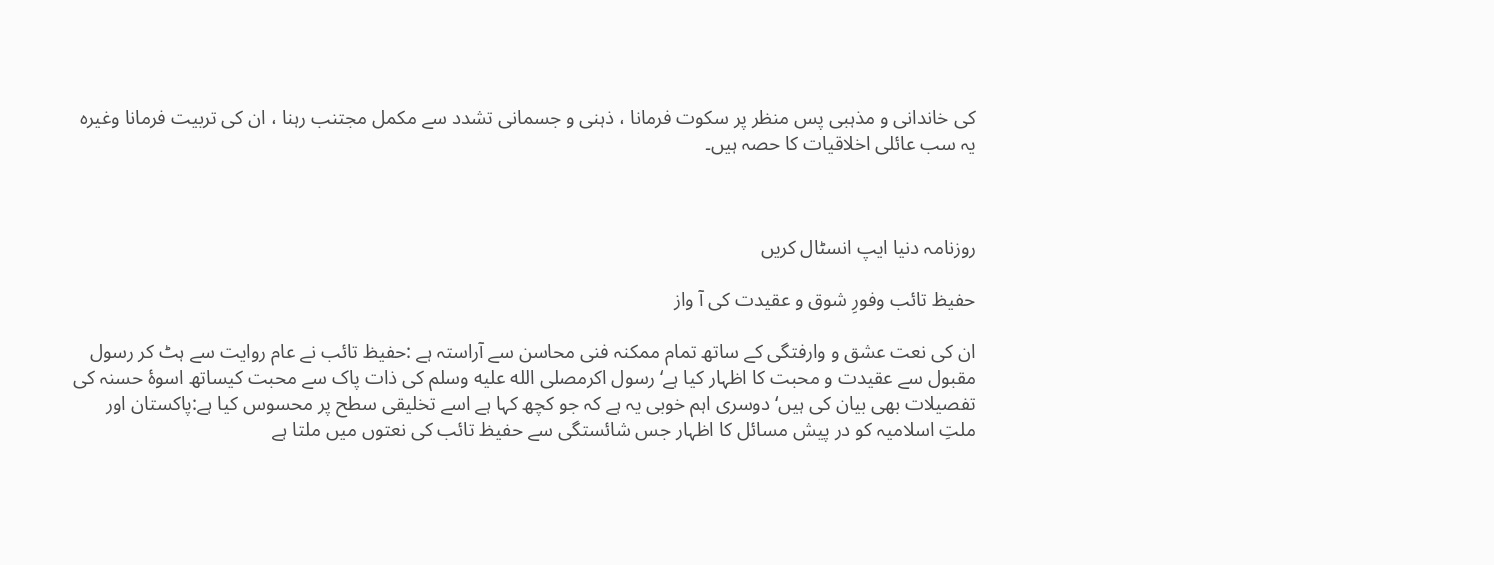کی خاندانی و مذہبی پس منظر پر سکوت فرمانا ، ذہنی و جسمانی تشدد سے مکمل مجتنب رہنا ، ان کی تربیت فرمانا وغیرہ یہ سب عائلی اخلاقیات کا حصہ ہیں۔



روزنامہ دنیا ایپ انسٹال کریں

حفیظ تائب وفورِ شوق و عقیدت کی آ واز

ان کی نعت عشق و وارفتگی کے ساتھ تمام ممکنہ فنی محاسن سے آراستہ ہے :حفیظ تائب نے عام روایت سے ہٹ کر رسول مقبول سے عقیدت و محبت کا اظہار کیا ہے‘رسول اکرمصلى الله عليه وسلم کی ذات پاک سے محبت کیساتھ اسوۂ حسنہ کی تفصیلات بھی بیان کی ہیں‘دوسری اہم خوبی یہ ہے کہ جو کچھ کہا ہے اسے تخلیقی سطح پر محسوس کیا ہے:پاکستان اور ملتِ اسلامیہ کو در پیش مسائل کا اظہار جس شائستگی سے حفیظ تائب کی نعتوں میں ملتا ہے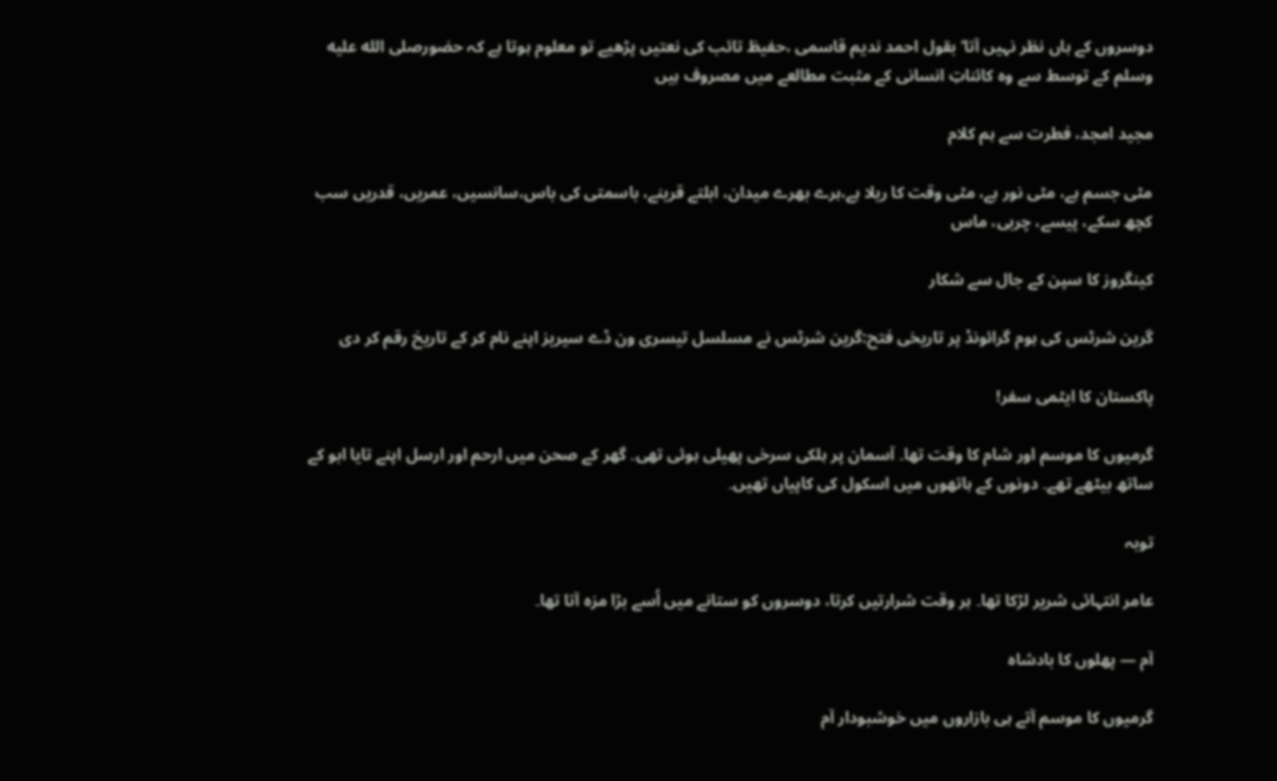دوسروں کے ہاں نظر نہیں آتا‘ بقول احمد ندیم قاسمی ،حفیظ تائب کی نعتیں پڑھیے تو معلوم ہوتا ہے کہ حضورصلى الله عليه وسلم کے توسط سے وہ کائناتِ انسانی کے مثبت مطالعے میں مصروف ہیں

مجید امجد، فطرت سے ہم کلام

مٹی جسم ہے، مٹی نور ہے، مٹی وقت کا ریلا ہے،ہرے بھرے میدان، ابلتے قرینے، باسمتی کی باس،سانسیں، عمریں، قدریں سب کچھ سکے، پیسے، چربی، ماس

کینگروز کا سپن کے جال سے شکار

گرین شرٹس کی ہوم گرائونڈ پر تاریخی فتح:گرین شرٹس نے مسلسل تیسری ون ڈے سیریز اپنے نام کر کے تاریخ رقم کر دی

پاکستان کا ایٹمی سفر!

گرمیوں کا موسم اور شام کا وقت تھا۔ آسمان پر ہلکی سرخی پھیلی ہوئی تھی۔ گھر کے صحن میں ارحم اور ارسل اپنے تایا ابو کے ساتھ بیٹھے تھے۔ دونوں کے ہاتھوں میں اسکول کی کاپیاں تھیں۔

توبہ

عامر انتہائی شریر لڑکا تھا۔ ہر وقت شرارتیں کرتا، دوسروں کو ستانے میں اُسے بڑا مزہ آتا تھا۔

آم — پھلوں کا بادشاہ

گرمیوں کا موسم آتے ہی بازاروں میں خوشبودار آم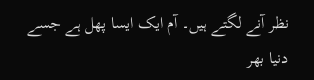نظر آنے لگتے ہیں۔ آم ایک ایسا پھل ہے جسے دنیا بھر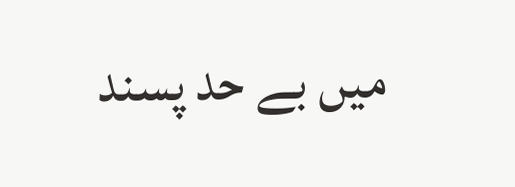میں بے حد پسند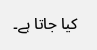کیا جاتا ہے۔